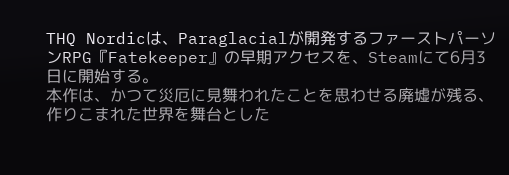THQ Nordicは、Paraglacialが開発するファーストパーソンRPG『Fatekeeper』の早期アクセスを、Steamにて6月3日に開始する。
本作は、かつて災厄に見舞われたことを思わせる廃墟が残る、作りこまれた世界を舞台とした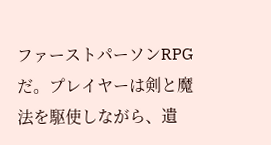ファーストパーソンRPGだ。プレイヤーは剣と魔法を駆使しながら、遺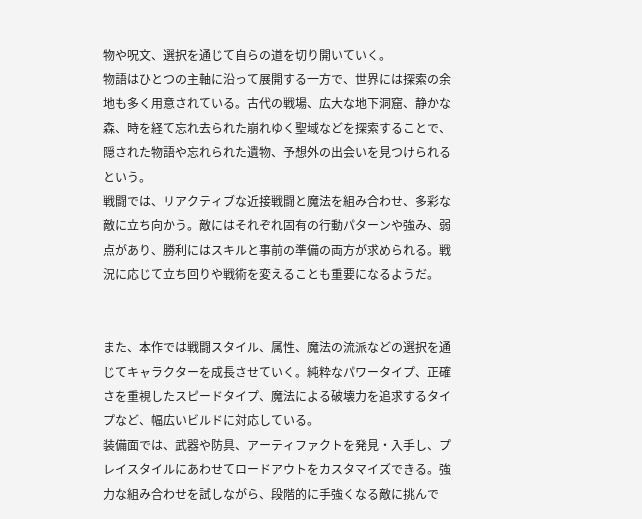物や呪文、選択を通じて自らの道を切り開いていく。
物語はひとつの主軸に沿って展開する一方で、世界には探索の余地も多く用意されている。古代の戦場、広大な地下洞窟、静かな森、時を経て忘れ去られた崩れゆく聖域などを探索することで、隠された物語や忘れられた遺物、予想外の出会いを見つけられるという。
戦闘では、リアクティブな近接戦闘と魔法を組み合わせ、多彩な敵に立ち向かう。敵にはそれぞれ固有の行動パターンや強み、弱点があり、勝利にはスキルと事前の準備の両方が求められる。戦況に応じて立ち回りや戦術を変えることも重要になるようだ。


また、本作では戦闘スタイル、属性、魔法の流派などの選択を通じてキャラクターを成長させていく。純粋なパワータイプ、正確さを重視したスピードタイプ、魔法による破壊力を追求するタイプなど、幅広いビルドに対応している。
装備面では、武器や防具、アーティファクトを発見・入手し、プレイスタイルにあわせてロードアウトをカスタマイズできる。強力な組み合わせを試しながら、段階的に手強くなる敵に挑んで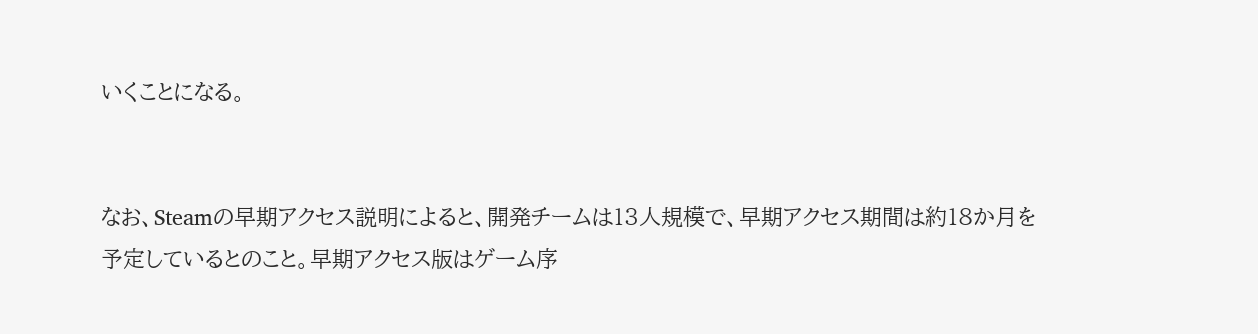いくことになる。


なお、Steamの早期アクセス説明によると、開発チームは13人規模で、早期アクセス期間は約18か月を予定しているとのこと。早期アクセス版はゲーム序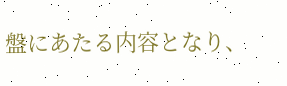盤にあたる内容となり、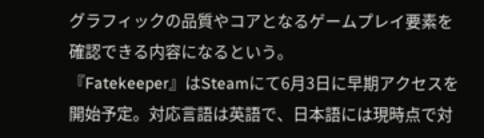グラフィックの品質やコアとなるゲームプレイ要素を確認できる内容になるという。
『Fatekeeper』はSteamにて6月3日に早期アクセスを開始予定。対応言語は英語で、日本語には現時点で対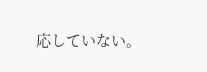応していない。